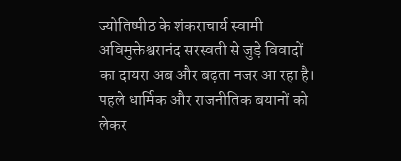ज्योतिष्पीठ के शंकराचार्य स्वामी अविमुक्तेश्वरानंद सरस्वती से जुड़े विवादों का दायरा अब और बढ़ता नजर आ रहा है। पहले धार्मिक और राजनीतिक बयानों को लेकर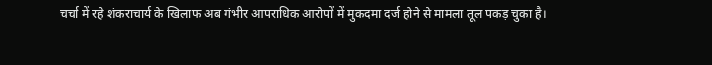चर्चा में रहे शंकराचार्य के खिलाफ अब गंभीर आपराधिक आरोपों में मुकदमा दर्ज होने से मामला तूल पकड़ चुका है।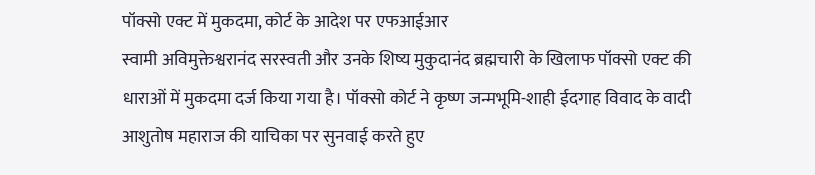पॉक्सो एक्ट में मुकदमा, कोर्ट के आदेश पर एफआईआर
स्वामी अविमुक्तेश्वरानंद सरस्वती और उनके शिष्य मुकुदानंद ब्रह्मचारी के खिलाफ पॉक्सो एक्ट की धाराओं में मुकदमा दर्ज किया गया है। पॉक्सो कोर्ट ने कृष्ण जन्मभूमि-शाही ईदगाह विवाद के वादी आशुतोष महाराज की याचिका पर सुनवाई करते हुए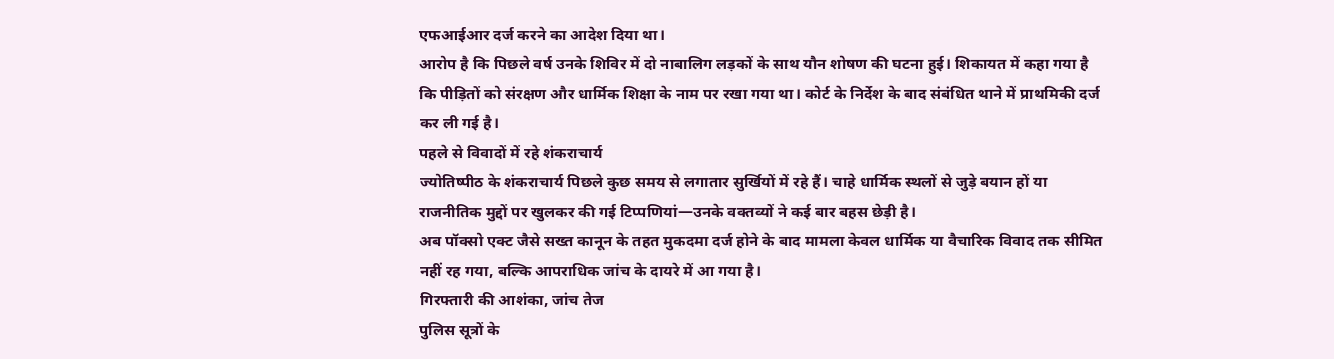एफआईआर दर्ज करने का आदेश दिया था।
आरोप है कि पिछले वर्ष उनके शिविर में दो नाबालिग लड़कों के साथ यौन शोषण की घटना हुई। शिकायत में कहा गया है कि पीड़ितों को संरक्षण और धार्मिक शिक्षा के नाम पर रखा गया था। कोर्ट के निर्देश के बाद संबंधित थाने में प्राथमिकी दर्ज कर ली गई है।
पहले से विवादों में रहे शंकराचार्य
ज्योतिष्पीठ के शंकराचार्य पिछले कुछ समय से लगातार सुर्खियों में रहे हैं। चाहे धार्मिक स्थलों से जुड़े बयान हों या राजनीतिक मुद्दों पर खुलकर की गई टिप्पणियां—उनके वक्तव्यों ने कई बार बहस छेड़ी है।
अब पॉक्सो एक्ट जैसे सख्त कानून के तहत मुकदमा दर्ज होने के बाद मामला केवल धार्मिक या वैचारिक विवाद तक सीमित नहीं रह गया, बल्कि आपराधिक जांच के दायरे में आ गया है।
गिरफ्तारी की आशंका, जांच तेज
पुलिस सूत्रों के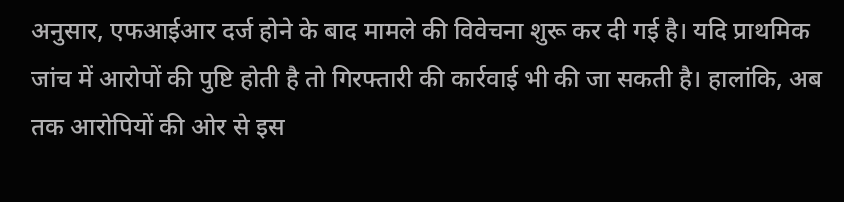अनुसार, एफआईआर दर्ज होने के बाद मामले की विवेचना शुरू कर दी गई है। यदि प्राथमिक जांच में आरोपों की पुष्टि होती है तो गिरफ्तारी की कार्रवाई भी की जा सकती है। हालांकि, अब तक आरोपियों की ओर से इस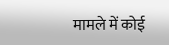मामले में कोई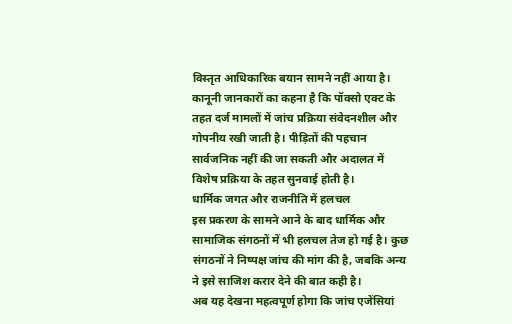विस्तृत आधिकारिक बयान सामने नहीं आया है।
कानूनी जानकारों का कहना है कि पॉक्सो एक्ट के तहत दर्ज मामलों में जांच प्रक्रिया संवेदनशील और गोपनीय रखी जाती है। पीड़ितों की पहचान सार्वजनिक नहीं की जा सकती और अदालत में विशेष प्रक्रिया के तहत सुनवाई होती है।
धार्मिक जगत और राजनीति में हलचल
इस प्रकरण के सामने आने के बाद धार्मिक और सामाजिक संगठनों में भी हलचल तेज हो गई है। कुछ संगठनों ने निष्पक्ष जांच की मांग की है, जबकि अन्य ने इसे साजिश करार देने की बात कही है।
अब यह देखना महत्वपूर्ण होगा कि जांच एजेंसियां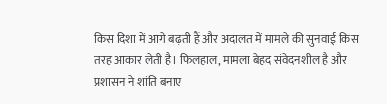किस दिशा में आगे बढ़ती हैं और अदालत में मामले की सुनवाई किस तरह आकार लेती है। फिलहाल, मामला बेहद संवेदनशील है और प्रशासन ने शांति बनाए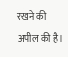रखने की अपील की है।